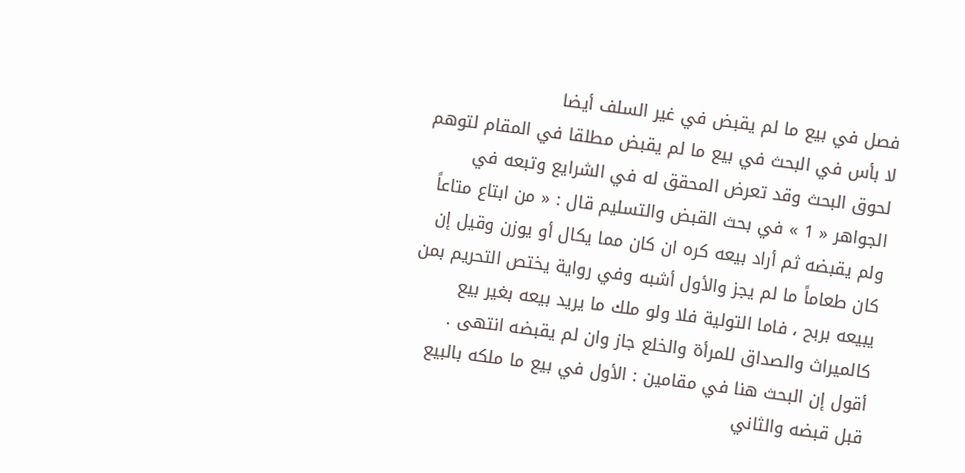فصل في بيع ما لم يقبض في غير السلف أيضا
لا بأس في البحث في بيع ما لم يقبض مطلقا في المقام لتوهم لحوق البحث وقد تعرض المحقق له في الشرايع وتبعه في الجواهر « 1 » في بحث القبض والتسليم قال : « من ابتاع متاعاً ولم يقبضه ثم أراد بيعه كره ان كان مما يكال أو يوزن وقيل إن كان طعاماً ما لم يجز والأول أشبه وفي رواية يختص التحريم بمن يبيعه بربح ، فاما التولية فلا ولو ملك ما يريد بيعه بغير بيع كالميراث والصداق للمرأة والخلع جاز وان لم يقبضه انتهى .
أقول إن البحث هنا في مقامين : الأول في بيع ما ملكه بالبيع قبل قبضه والثاني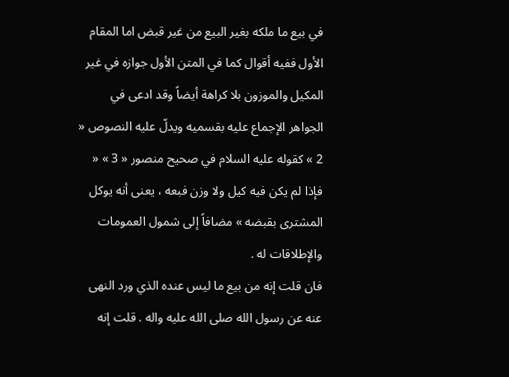في بيع ما ملكه بغير البيع من غير قبض اما المقام الأول ففيه أقوال كما في المتن الأول جوازه في غير المكيل والموزون بلا كراهة أيضاً وقد ادعى في الجواهر الإجماع عليه بقسميه ويدلّ عليه النصوص « 2 » كقوله عليه السلام في صحيح منصور « 3 » « فإذا لم يكن فيه كيل ولا وزن فبعه ، يعنى أنه يوكل المشترى بقبضه » مضافاً إلى شمول العمومات والإطلاقات له .
فان قلت إنه من بيع ما ليس عنده الذي ورد النهى عنه عن رسول الله صلى الله عليه واله . قلت إنه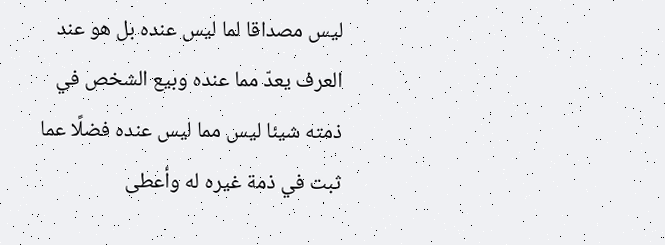ليس مصداقا لما ليس عنده بل هو عند العرف يعدّ مما عنده وبيع الشخص في ذمته شيئا ليس مما ليس عنده فضلًا عما ثبت في ذمة غيره له وأعطى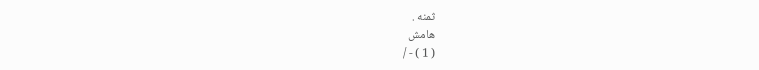ثمنه .
هامش
( 1 ) - /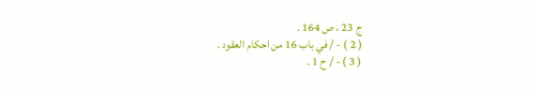ج 23 ، ص 164 .
( 2 ) - / في باب 16 من احكام العقود .
( 3 ) - / ح 1 .